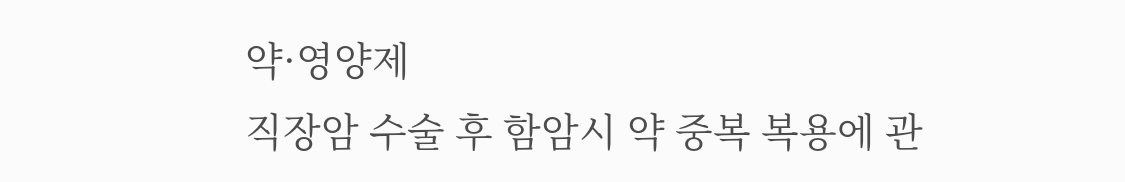약·영양제
직장암 수술 후 함암시 약 중복 복용에 관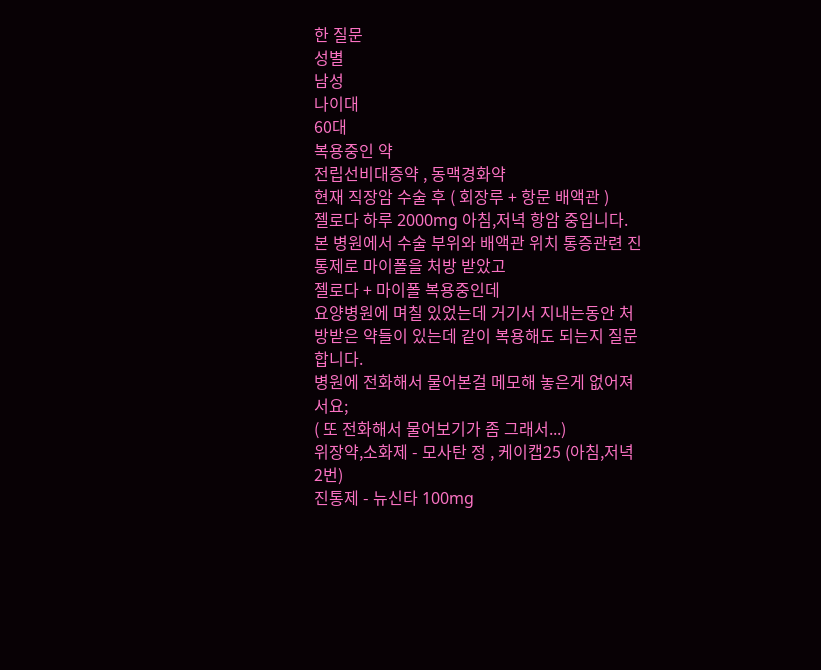한 질문
성별
남성
나이대
60대
복용중인 약
전립선비대증약 , 동맥경화약
현재 직장암 수술 후 ( 회장루 + 항문 배액관 )
젤로다 하루 2000mg 아침,저녁 항암 중입니다.
본 병원에서 수술 부위와 배액관 위치 통증관련 진통제로 마이폴을 처방 받았고
젤로다 + 마이폴 복용중인데
요양병원에 며칠 있었는데 거기서 지내는동안 처방받은 약들이 있는데 같이 복용해도 되는지 질문합니다.
병원에 전화해서 물어본걸 메모해 놓은게 없어져서요;
( 또 전화해서 물어보기가 좀 그래서...)
위장약,소화제 - 모사탄 정 , 케이캡25 (아침,저녁 2번)
진통제 - 뉴신타 100mg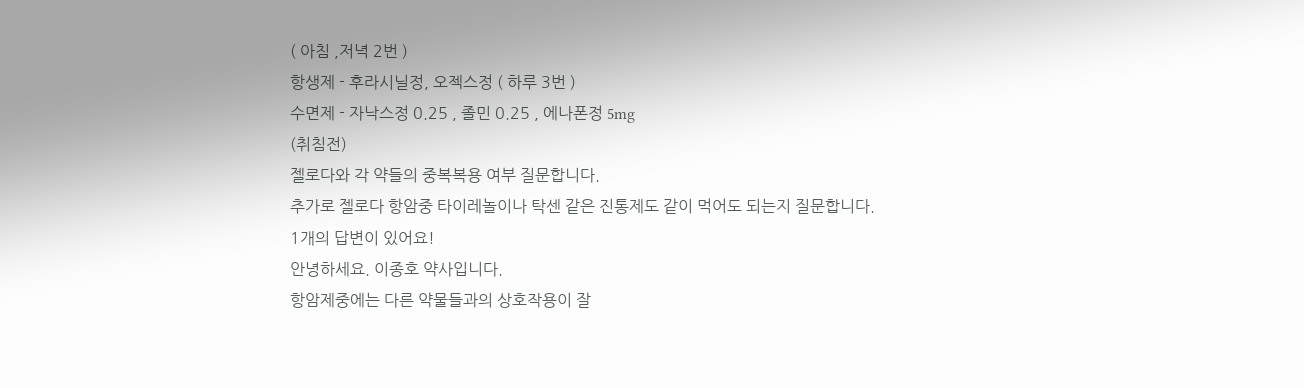( 아침 ,저녁 2번 )
항생제 - 후라시닐정, 오젝스정 ( 하루 3번 )
수면제 - 자낙스정 0.25 , 졸민 0.25 , 에나폰정 5mg
(취침전)
젤로다와 각 약들의 중복복용 여부 질문합니다.
추가로 젤로다 항암중 타이레놀이나 탁센 같은 진통제도 같이 먹어도 되는지 질문합니다.
1개의 답변이 있어요!
안녕하세요. 이종호 약사입니다.
항암제중에는 다른 약물들과의 상호작용이 잘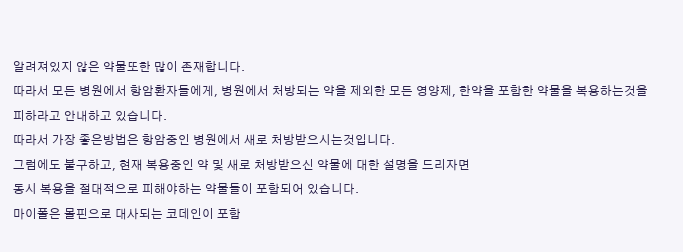알려져있지 않은 약물또한 많이 존재합니다.
따라서 모든 병원에서 항암환자들에게, 병원에서 처방되는 약을 제외한 모든 영양제, 한약을 포함한 약물을 복용하는것을 피하라고 안내하고 있습니다.
따라서 가장 좋은방법은 항암중인 병원에서 새로 처방받으시는것입니다.
그럼에도 불구하고, 현재 복용중인 약 및 새로 처방받으신 약물에 대한 설명을 드리자면
동시 복용을 절대적으로 피해야하는 약물들이 포함되어 있습니다.
마이폴은 몰핀으로 대사되는 코데인이 포함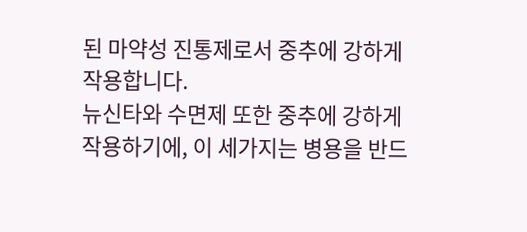된 마약성 진통제로서 중추에 강하게 작용합니다.
뉴신타와 수면제 또한 중추에 강하게 작용하기에, 이 세가지는 병용을 반드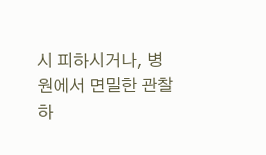시 피하시거나, 병원에서 면밀한 관찰하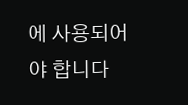에 사용되어야 합니다